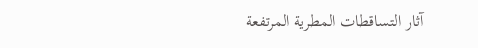آثار التساقطات المطرية المرتفعة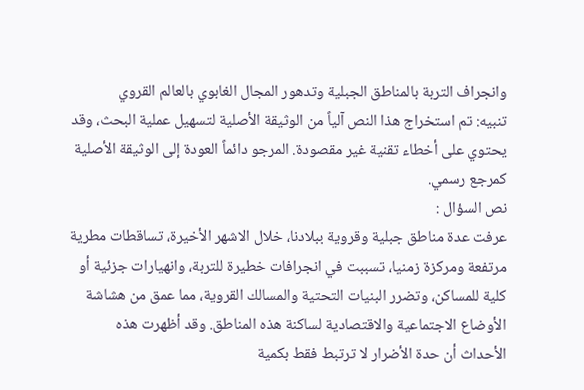وانجراف التربة بالمناطق الجبلية وتدهور المجال الغابوي بالعالم القروي
تنبيه: تم استخراج هذا النص آلياً من الوثيقة الأصلية لتسهيل عملية البحث، وقد يحتوي على أخطاء تقنية غير مقصودة. المرجو دائماً العودة إلى الوثيقة الأصلية كمرجع رسمي.
نص السؤال :
عرفت عدة مناطق جبلية وقروية ببلادنا، خلال الاشهر الأخيرة، تساقطات مطرية مرتفعة ومركزة زمنيا، تسببت في انجرافات خطيرة للتربة، وانهيارات جزئية أو كلية للمساكن، وتضرر البنيات التحتية والمسالك القروية، مما عمق من هشاشة الأوضاع الاجتماعية والاقتصادية لساكنة هذه المناطق. وقد أظهرت هذه الأحداث أن حدة الأضرار لا ترتبط فقط بكمية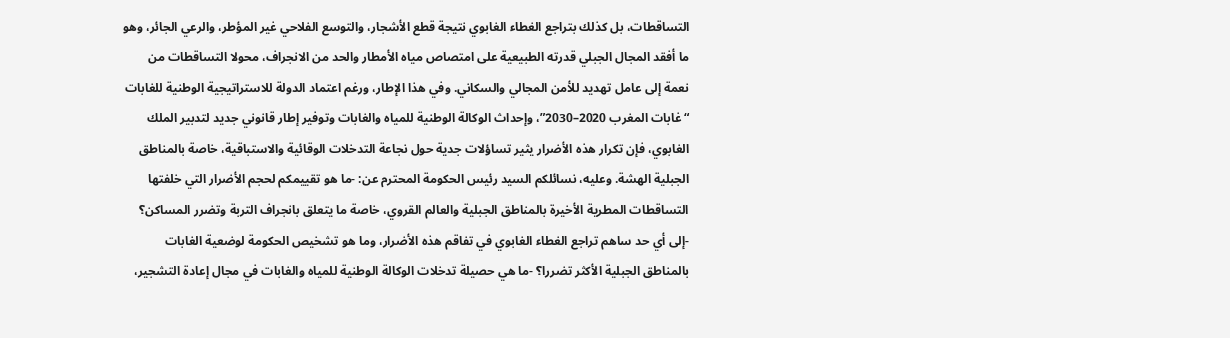التساقطات، بل كذلك بتراجع الغطاء الغابوي نتيجة قطع الأشجار، والتوسع الفلاحي غير المؤطر، والرعي الجائر، وهو ما أفقد المجال الجبلي قدرته الطبيعية على امتصاص مياه الأمطار والحد من الانجراف، محولا التساقطات من نعمة إلى عامل تهديد للأمن المجالي والسكاني. وفي هذا الإطار، ورغم اعتماد الدولة للاستراتيجية الوطنية للغابات “غابات المغرب 2020–2030”، وإحداث الوكالة الوطنية للمياه والغابات وتوفير إطار قانوني جديد لتدبير الملك الغابوي، فإن تكرار هذه الأضرار يثير تساؤلات جدية حول نجاعة التدخلات الوقائية والاستباقية، خاصة بالمناطق الجبلية الهشة. وعليه، نسائلكم السيد رئيس الحكومة المحترم عن: -ما هو تقييمكم لحجم الأضرار التي خلفتها التساقطات المطرية الأخيرة بالمناطق الجبلية والعالم القروي، خاصة ما يتعلق بانجراف التربة وتضرر المساكن؟ -إلى أي حد ساهم تراجع الغطاء الغابوي في تفاقم هذه الأضرار، وما هو تشخيص الحكومة لوضعية الغابات بالمناطق الجبلية الأكثر تضررا؟ -ما هي حصيلة تدخلات الوكالة الوطنية للمياه والغابات في مجال إعادة التشجير،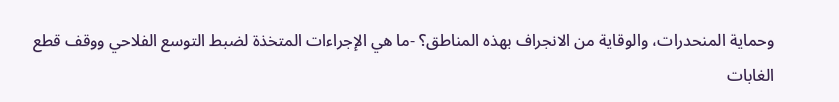وحماية المنحدرات، والوقاية من الانجراف بهذه المناطق؟ -ما هي الإجراءات المتخذة لضبط التوسع الفلاحي ووقف قطع الغابات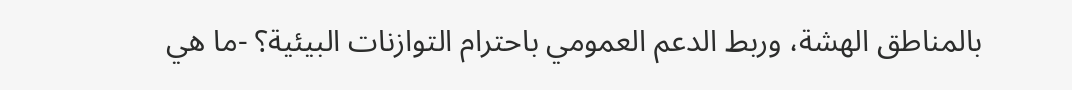بالمناطق الهشة، وربط الدعم العمومي باحترام التوازنات البيئية؟ -ما هي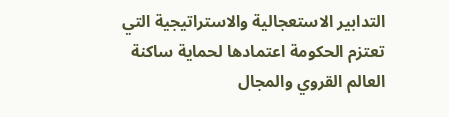التدابير الاستعجالية والاستراتيجية التي تعتزم الحكومة اعتمادها لحماية ساكنة العالم القروي والمجال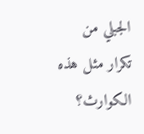الجبلي من تكرار مثل هذه الكوارث؟